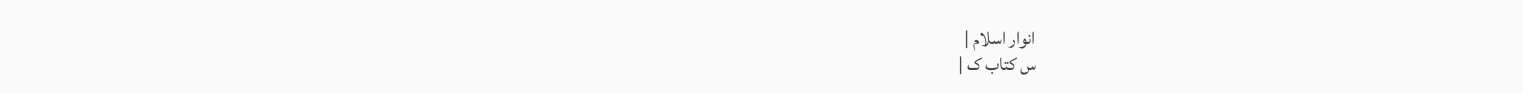انوار اسلام |
س کتاب ک |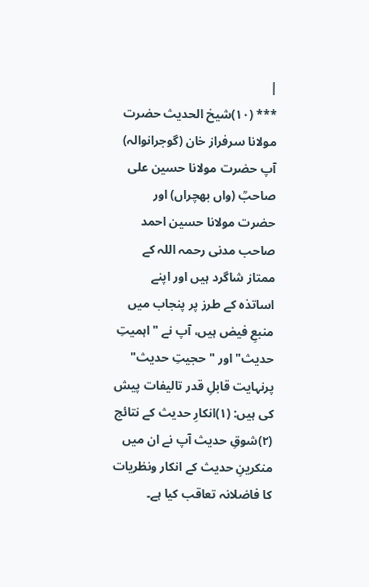|
*** (۱۰)شیخ الحدیث حضرت مولانا سرفراز خان (گوجرانوالہ) آپ حضرت مولانا حسین علی صاحبؒ (واں بھچراں) اور حضرت مولانا حسین احمد صاحب مدنی رحمہ اللہ کے ممتاز شاگرد ہیں اور اپنے اساتذہ کے طرز پر پنجاب میں منبعِ فیض ہیں، آپ نے "اہمیتِ حدیث" اور "حجیتِ حدیث" پرنہایت قابلِ قدر تالیفات پیش کی ہیں: (۱)انکارِ حدیث کے نتائج (۲)شوقِ حدیث آپ نے ان میں منکرینِ حدیث کے انکار ونظریات کا فاضلانہ تعاقب کیا ہے۔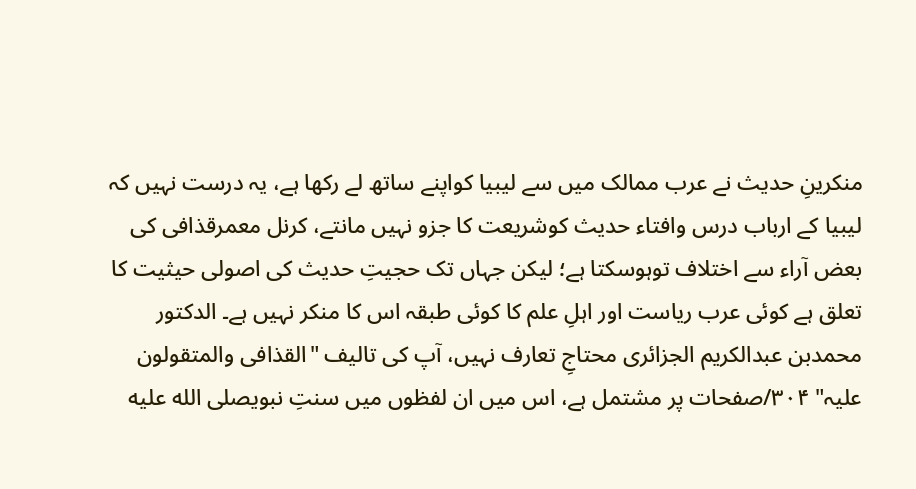منکرینِ حدیث نے عرب ممالک میں سے لیبیا کواپنے ساتھ لے رکھا ہے، یہ درست نہیں کہ لیبیا کے ارباب درس وافتاء حدیث کوشریعت کا جزو نہیں مانتے، کرنل معمرقذافی کی بعض آراء سے اختلاف توہوسکتا ہے؛ لیکن جہاں تک حجیتِ حدیث کی اصولی حیثیت کا تعلق ہے کوئی عرب ریاست اور اہلِ علم کا کوئی طبقہ اس کا منکر نہیں ہے۔ الدکتور محمدبن عبدالکریم الجزائری محتاجِ تعارف نہیں، آپ کی تالیف "القذافی والمتقولون علیہ" ۳۰۴/صفحات پر مشتمل ہے، اس میں ان لفظوں میں سنتِ نبویصلى الله عليه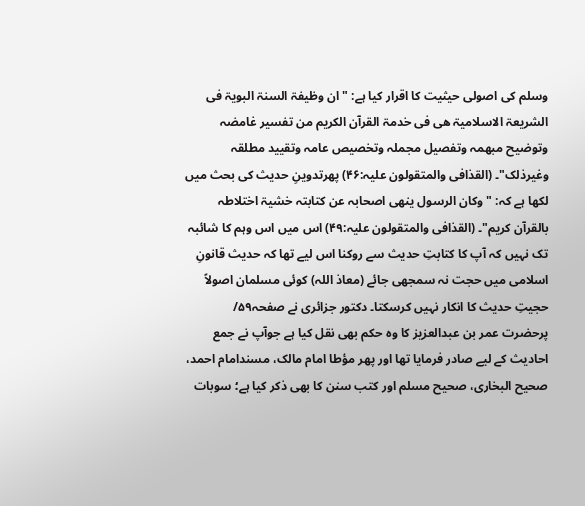وسلم کی اصولی حیثیت کا اقرار کیا ہے: "ان وظیفۃ السنۃ البویۃ فی الشریعۃ الاسلامیۃ ھی فی خدمۃ القرآن الکریم من تفسیر غامضہ وتوضیح مبھمہ وتفصیل مجملہ وتخصیص عامہ وتقیید مطلقہ وغیرذلک"۔ (القذافی والمتقولون علیہ:۴۶) پھرتدوینِ حدیث کی بحث میں لکھا ہے کہ: "وکان الرسول ینھی اصحابہ عن کتابتہ خشیۃ اختلاطہ بالقرآن کریم"۔ (القذافی والمتقولون علیہ:۴۹) اس میں اس وہم کا شائبہ تک نہیں کہ آپ کا کتابتِ حدیث سے روکنا اس لیے تھا کہ حدیث قانونِ اسلامی میں حجت نہ سمجھی جائے (معاذ اللہ) کوئی مسلمان اصولاً حجیتِ حدیث کا انکار نہیں کرسکتا۔ دکتور جزائری نے صفحہ۵۹/ پرحضرت عمر بن عبدالعزیز کا وہ حکم بھی نقل کیا ہے جوآپ نے جمع احادیث کے لیے صادر فرمایا تھا اور پھر مؤطا امام مالک، مسندامام احمد، صحیح البخاری، صحیح مسلم اور کتب سنن کا بھی ذکر کیا ہے؛ سوبات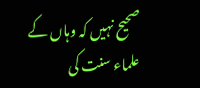صحیح نہیں کہ وہاں کے علماء سنت کی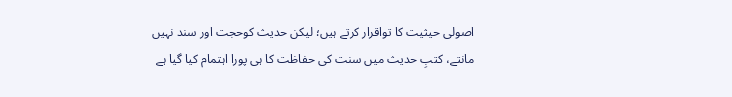اصولی حیثیت کا تواقرار کرتے ہیں؛ لیکن حدیث کوحجت اور سند نہیں مانتے، کتبِ حدیث میں سنت کی حفاظت کا ہی پورا اہتمام کیا گیا ہے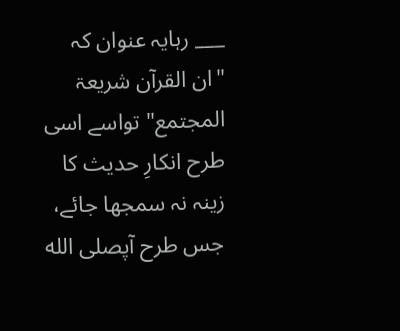___ رہایہ عنوان کہ "ان القرآن شریعۃ المجتمع" تواسے اسی طرح انکارِ حدیث کا زینہ نہ سمجھا جائے، جس طرح آپصلى الله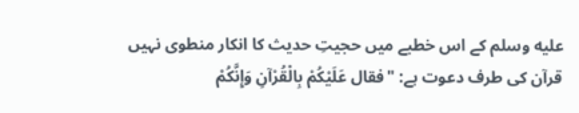عليه وسلم کے اس خطبے میں حجیتِ حدیث کا انکار منطوی نہیں قرآن کی طرف دعوت ہے: "فقال عَلَيْكُمْ بِالْقُرْآنِ وَإِنَّكُمْ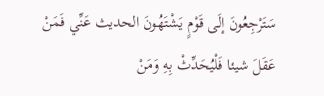سَتَرْجِعُونَ إلَى قَوْمٍ يَشْتَهُونَ الحديث عَنِّي فَمَنْ عَقَلَ شيئا فَلْيُحَدِّثْ بِهِ وَمَنْ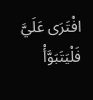افْتَرَى عَلَيَّ فَلْيَتَبَوَّأْ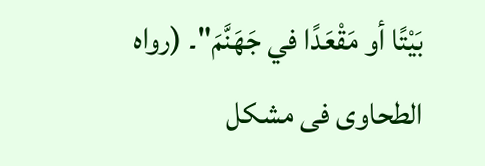بَيْتًا أو مَقْعَدًا في جَهَنَّمَ"۔ (رواہ الطحاوی فی مشکل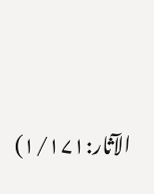الآثار:۱/۱۷۱)